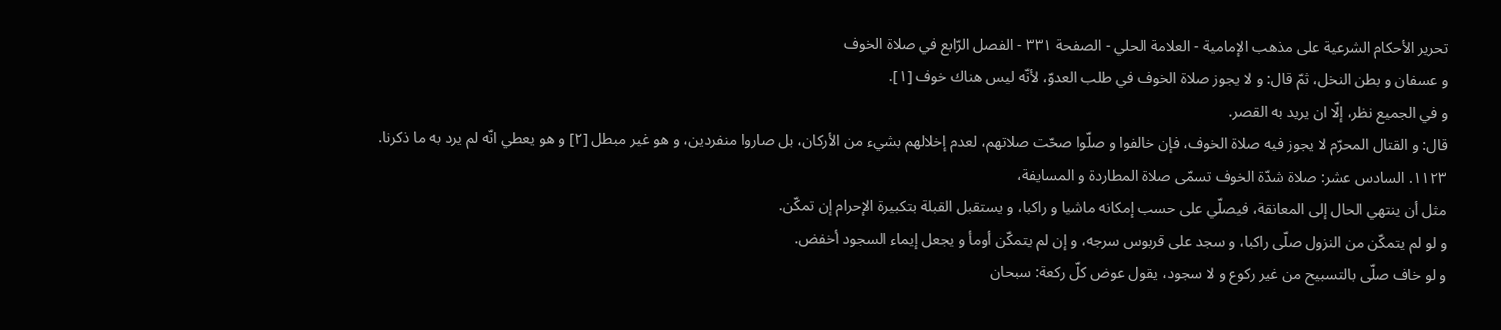تحرير الأحكام الشرعية على مذهب الإمامية - العلامة الحلي - الصفحة ٣٣١ - الفصل الرّابع في صلاة الخوف
و عسفان و بطن النخل، ثمّ قال: و لا يجوز صلاة الخوف في طلب العدوّ، لأنّه ليس هناك خوف [١].
و في الجميع نظر، إلّا ان يريد به القصر.
قال: و القتال المحرّم لا يجوز فيه صلاة الخوف، فإن خالفوا و صلّوا صحّت صلاتهم، لعدم إخلالهم بشيء من الأركان، بل صاروا منفردين، و هو غير مبطل [٢] و هو يعطي انّه لم يرد به ما ذكرنا.
١١٢٣. السادس عشر: صلاة شدّة الخوف تسمّى صلاة المطاردة و المسايفة،
مثل أن ينتهي الحال إلى المعانقة، فيصلّي على حسب إمكانه ماشيا و راكبا، و يستقبل القبلة بتكبيرة الإحرام إن تمكّن.
و لو لم يتمكّن من النزول صلّى راكبا، و سجد على قربوس سرجه، و إن لم يتمكّن أومأ و يجعل إيماء السجود أخفض.
و لو خاف صلّى بالتسبيح من غير ركوع و لا سجود، يقول عوض كلّ ركعة: سبحان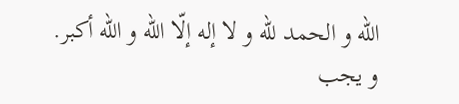اللّه و الحمد للّه و لا إله إلّا اللّه و اللّه أكبر.
و يجب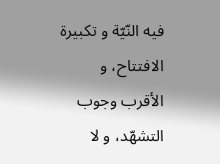فيه النّيّة و تكبيرة الافتتاح، و الأقرب وجوب التشهّد، و لا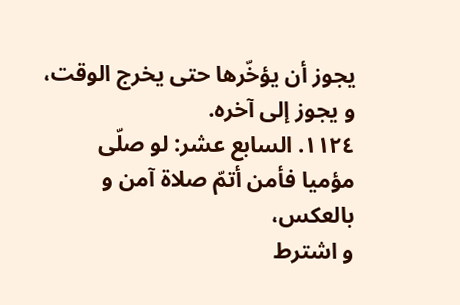يجوز أن يؤخّرها حتى يخرج الوقت، و يجوز إلى آخره.
١١٢٤. السابع عشر: لو صلّى مؤميا فأمن أتمّ صلاة آمن و بالعكس،
و اشترط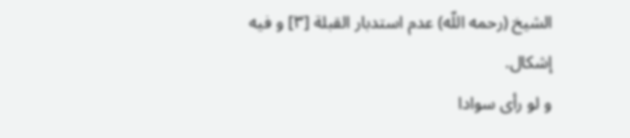الشيخ (رحمه اللّه) عدم استدبار القبلة [٣] و فيه إشكال.
و لو رأى سوادا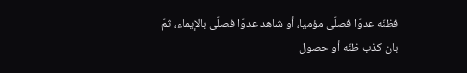فظنّه عدوّا فصلّى مؤميا، أو شاهد عدوّا فصلّى بالإيماء، ثمّ بان كذب ظنّه أو حصول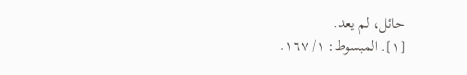حائل، لم يعد.
[١]. المبسوط: ١/ ١٦٧.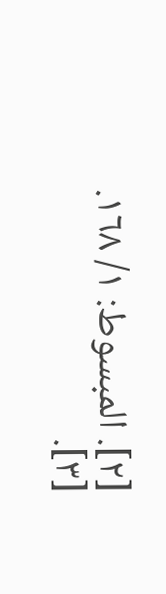[٢]. المبسوط: ١/ ١٦٨.
[٣].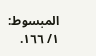المبسوط: ١/ ١٦٦.